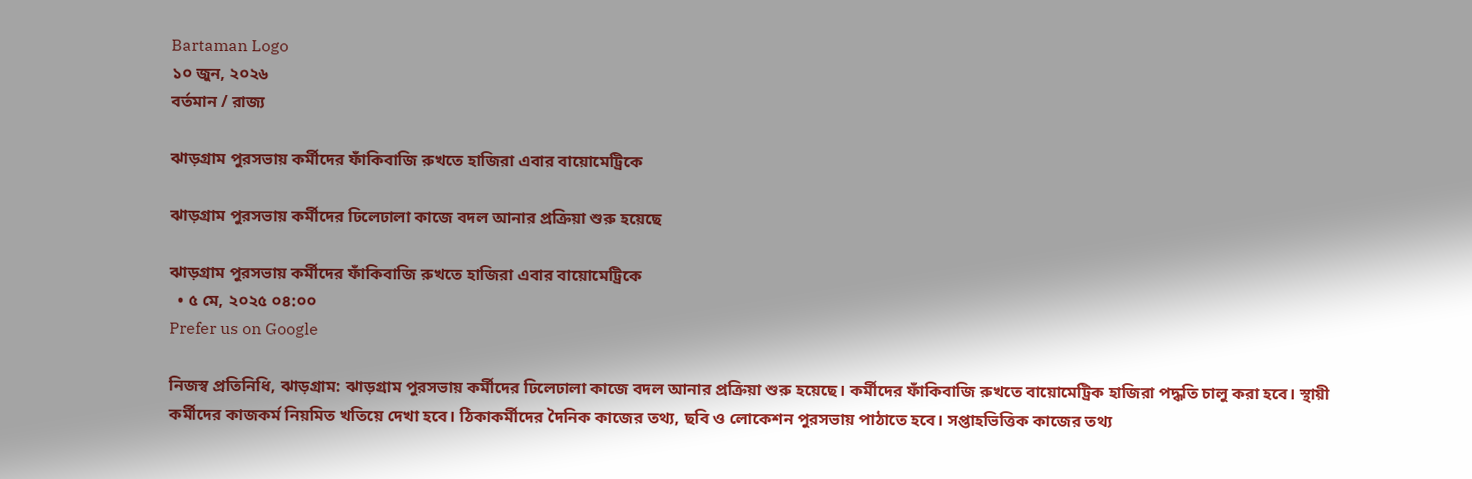Bartaman Logo
১০ জুন, ২০২৬
বর্তমান / রাজ্য

ঝাড়গ্রাম পুরসভায় কর্মীদের ফাঁকিবাজি রুখতে হাজিরা এবার বায়োমেট্রিকে

ঝাড়গ্রাম পুরসভায় কর্মীদের ঢিলেঢালা কাজে বদল আনার প্রক্রিয়া শুরু হয়েছে

ঝাড়গ্রাম পুরসভায় কর্মীদের ফাঁকিবাজি রুখতে হাজিরা এবার বায়োমেট্রিকে
  • ৫ মে, ২০২৫ ০৪:০০
Prefer us on Google

নিজস্ব প্রতিনিধি, ঝাড়গ্ৰাম: ঝাড়গ্রাম পুরসভায় কর্মীদের ঢিলেঢালা কাজে বদল আনার প্রক্রিয়া শুরু হয়েছে। কর্মীদের ফাঁকিবাজি রুখতে বায়োমেট্রিক হাজিরা পদ্ধতি চালু করা হবে। স্থায়ী কর্মীদের কাজকর্ম নিয়মিত খতিয়ে দেখা হবে। ঠিকাকর্মীদের দৈনিক কাজের তথ্য, ছবি ও লোকেশন পুরসভায় পাঠাতে হবে। সপ্তাহভিত্তিক কাজের তথ্য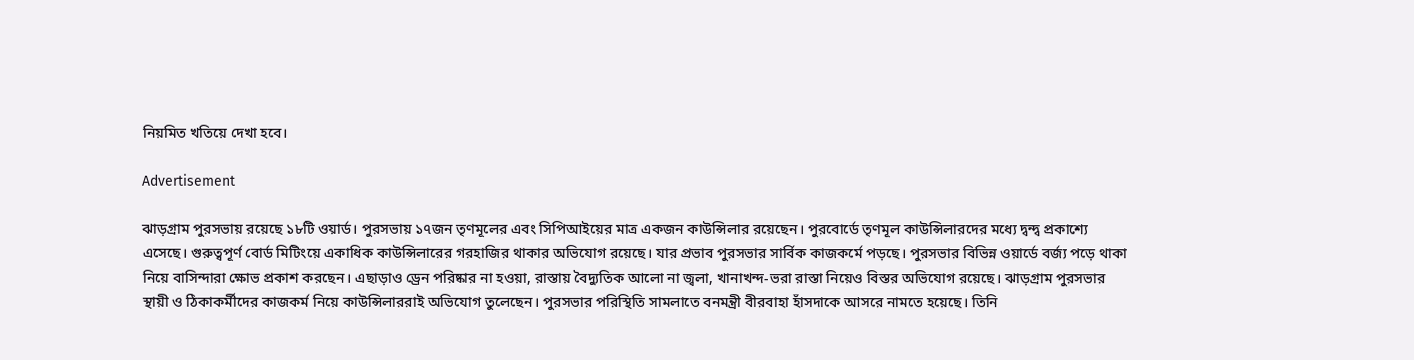নিয়মিত খতিয়ে দেখা হবে।

Advertisement

ঝাড়গ্রাম পুরসভায় রয়েছে ১৮টি ওয়ার্ড। পুরসভায় ১৭জন তৃণমূলের এবং সিপিআইয়ের মাত্র একজন কাউন্সিলার রয়েছেন। পুরবোর্ডে তৃণমূল কাউন্সিলারদের মধ্যে দ্বন্দ্ব প্রকাশ্যে এসেছে। গুরুত্বপূর্ণ বোর্ড মিটিংয়ে একাধিক কাউন্সিলারের গরহাজির থাকার অভিযোগ রয়েছে। যার প্রভাব পুরসভার সার্বিক কাজকর্মে পড়ছে। পুরসভার বিভিন্ন ওয়ার্ডে বর্জ্য পড়ে থাকা নিয়ে বাসিন্দারা ক্ষোভ প্রকাশ করছেন। এছাড়াও ড্রেন পরিষ্কার না হওয়া, রাস্তায় বৈদ্যুতিক আলো না জ্বলা, খানাখন্দ-ভরা রাস্তা নিয়েও বিস্তর অভিযোগ রয়েছে। ঝাড়গ্রাম পুরসভার স্থায়ী ও ঠিকাকর্মীদের কাজকর্ম নিয়ে কাউন্সিলাররাই অভিযোগ তুলেছেন। পুরসভার পরিস্থিতি সামলাতে বনমন্ত্রী বীরবাহা হাঁসদাকে আসরে নামতে হয়েছে। তিনি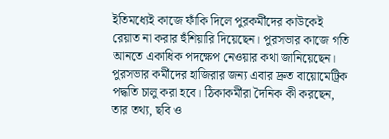ইতিমধ্যেই কাজে ফাঁকি দিলে পুরকর্মীদের কাউকেই রেয়াত না করার হুঁশিয়ারি দিয়েছেন। পুরসভার কাজে গতি আনতে একাধিক পদক্ষেপ নেওয়ার কথা জানিয়েছেন। পুরসভার কর্মীদের হাজিরার জন্য এবার দ্রুত বায়োমেট্রিক পদ্ধতি চালু করা হবে। ঠিকাকর্মীরা দৈনিক কী করছেন, তার তথ্য, ছবি ও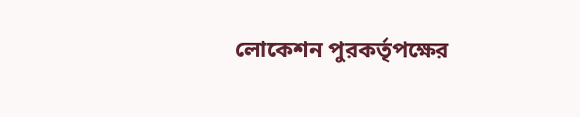লোকেশন পুরকর্তৃপক্ষের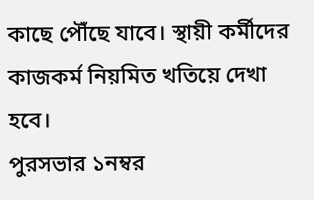কাছে পৌঁছে যাবে। স্থায়ী কর্মীদের কাজকর্ম নিয়মিত খতিয়ে দেখা হবে।
পুরসভার ১নম্বর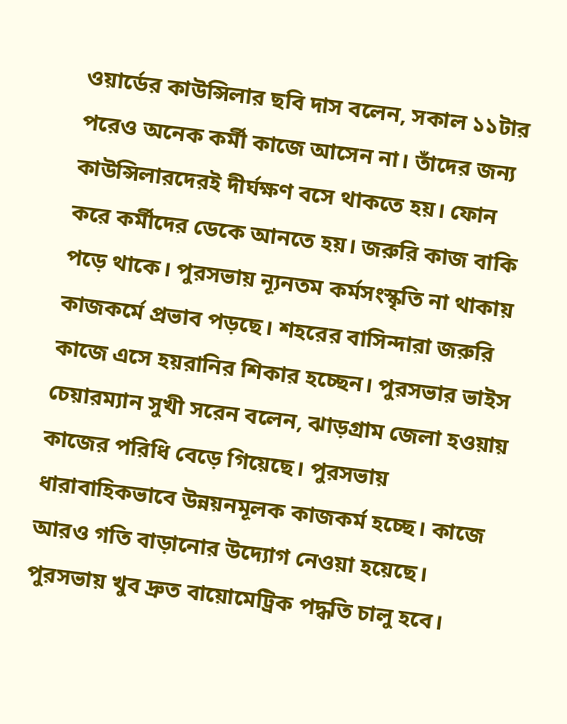ওয়ার্ডের কাউন্সিলার ছবি দাস বলেন, সকাল ১১টার পরেও অনেক কর্মী কাজে আসেন না। তাঁদের জন্য কাউন্সিলারদেরই দীর্ঘক্ষণ বসে থাকতে হয়। ফোন করে কর্মীদের ডেকে আনতে হয়। জরুরি কাজ বাকি পড়ে থাকে। পুরসভায় ন্যূনতম কর্মসংস্কৃতি না থাকায় কাজকর্মে প্রভাব পড়ছে। শহরের বাসিন্দারা জরুরি কাজে এসে হয়রানির শিকার হচ্ছেন। পুরসভার ভাইস চেয়ারম্যান সুখী সরেন বলেন, ঝাড়গ্রাম জেলা হওয়ায় কাজের পরিধি বেড়ে গিয়েছে। পুরসভায় ধারাবাহিকভাবে উন্নয়নমূলক কাজকর্ম হচ্ছে। কাজে আরও গতি বাড়ানোর উদ্যোগ নেওয়া হয়েছে। পুরসভায় খুব দ্রুত বায়োমেট্রিক পদ্ধতি চালু হবে।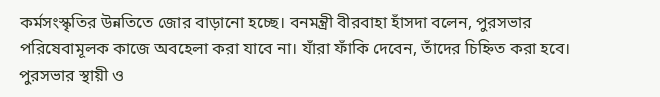কর্মসংস্কৃতির উন্নতিতে জোর বাড়ানো হচ্ছে। বনমন্ত্রী বীরবাহা হাঁসদা বলেন, পুরসভার পরিষেবামূলক কাজে অবহেলা করা যাবে না। যাঁরা ফাঁকি দেবেন, তাঁদের চিহ্নিত করা হবে। পুরসভার স্থায়ী ও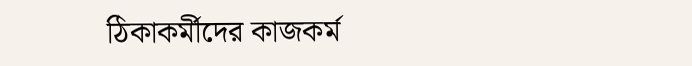ঠিকাকর্মীদের কাজকর্ম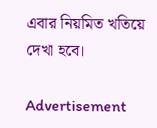এবার নিয়মিত খতিয়ে দেখা হবে।

Advertisement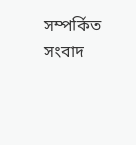সম্পর্কিত সংবাদ